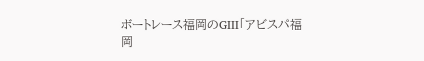ボートレース福岡のGⅢ「アビスパ福岡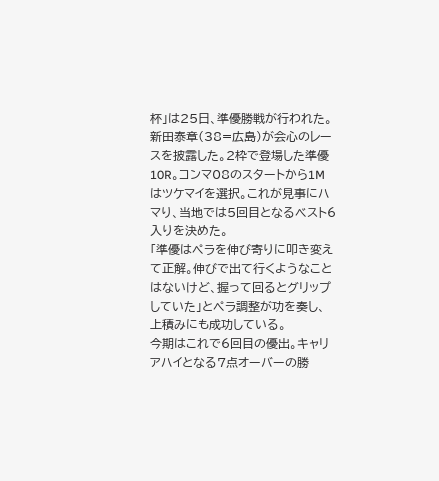杯」は25日、準優勝戦が行われた。
新田泰章(38=広島)が会心のレースを披露した。2枠で登場した準優10R。コンマ08のスタートから1Mはツケマイを選択。これが見事にハマり、当地では5回目となるベスト6入りを決めた。
「準優はペラを伸び寄りに叩き変えて正解。伸びで出て行くようなことはないけど、握って回るとグリップしていた」とペラ調整が功を奏し、上積みにも成功している。
今期はこれで6回目の優出。キャリアハイとなる7点オーバーの勝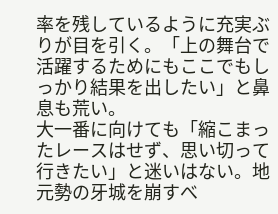率を残しているように充実ぶりが目を引く。「上の舞台で活躍するためにもここでもしっかり結果を出したい」と鼻息も荒い。
大一番に向けても「縮こまったレースはせず、思い切って行きたい」と迷いはない。地元勢の牙城を崩すべ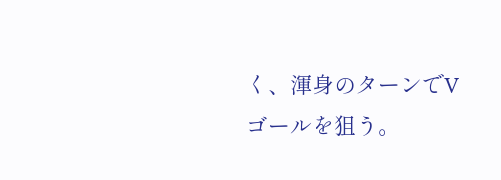く、渾身のターンでVゴールを狙う。